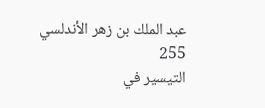عبد الملك بن زهر الأندلسي
255
التيسير في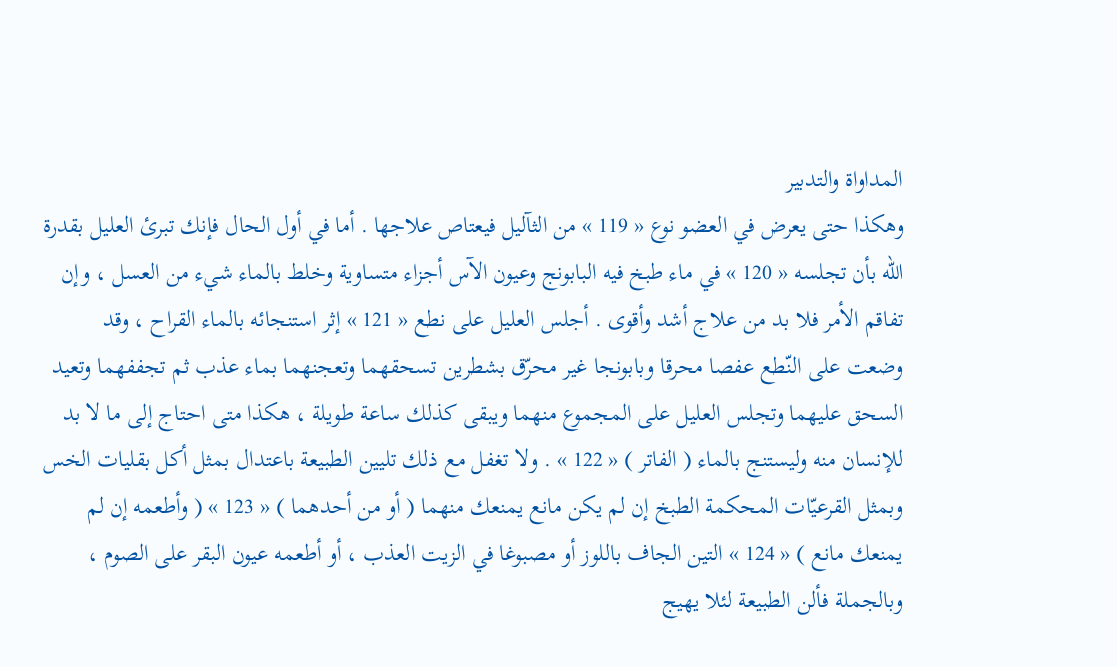المداواة والتدبير
وهكذا حتى يعرض في العضو نوع « 119 » من الثآليل فيعتاص علاجها . أما في أول الحال فإنك تبرئ العليل بقدرة اللّه بأن تجلسه « 120 » في ماء طبخ فيه البابونج وعيون الآس أجزاء متساوية وخلط بالماء شيء من العسل ، وإن تفاقم الأمر فلا بد من علاج أشد وأقوى . أجلس العليل على نطع « 121 » إثر استنجائه بالماء القراح ، وقد وضعت على النّطع عفصا محرقا وبابونجا غير محرّق بشطرين تسحقهما وتعجنهما بماء عذب ثم تجففهما وتعيد السحق عليهما وتجلس العليل على المجموع منهما ويبقى كذلك ساعة طويلة ، هكذا متى احتاج إلى ما لا بد للإنسان منه وليستنج بالماء ( الفاتر ) « 122 » . ولا تغفل مع ذلك تليين الطبيعة باعتدال بمثل أكل بقليات الخس وبمثل القرعيّات المحكمة الطبخ إن لم يكن مانع يمنعك منهما ( أو من أحدهما ) « 123 » ( وأطعمه إن لم يمنعك مانع ) « 124 » التين الجاف باللوز أو مصبوغا في الزيت العذب ، أو أطعمه عيون البقر على الصوم ، وبالجملة فألن الطبيعة لئلا يهيج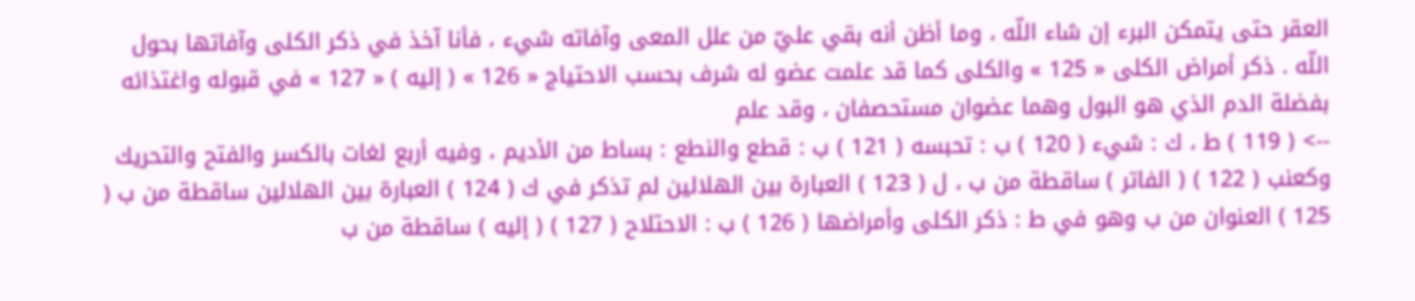العقر حتى يتمكن البرء إن شاء اللّه ، وما أظن أنه بقي عليّ من علل المعى وآفاته شيء ، فأنا آخذ في ذكر الكلى وآفاتها بحول اللّه . ذكر أمراض الكلى « 125 » والكلى كما قد علمت عضو له شرف بحسب الاحتياج « 126 » ( إليه ) « 127 » في قبوله واغتذائه بفضلة الدم الذي هو البول وهما عضوان مستحصفان ، وقد علم
--> ( 119 ) ط ، ك : شيء ( 120 ) ب : تحبسه ( 121 ) ب : قطع والنطع : بساط من الأديم ، وفيه أربع لغات بالكسر والفتح والتحريك وكعنب ( 122 ) ( الفاتر ) ساقطة من ب ، ل ( 123 ) العبارة بين الهلالين لم تذكر في ك ( 124 ) العبارة بين الهلالين ساقطة من ب ( 125 ) العنوان من ب وهو في ط : ذكر الكلى وأمراضها ( 126 ) ب : الاحتلاح ( 127 ) ( إليه ) ساقطة من ب